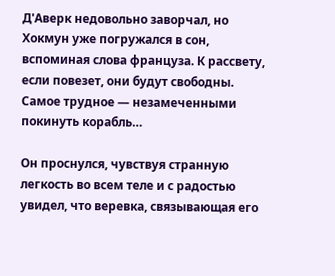Д'Аверк недовольно заворчал, но Хокмун уже погружался в сон, вспоминая слова француза. К рассвету, если повезет, они будут свободны. Самое трудное — незамеченными покинуть корабль…

Он проснулся, чувствуя странную легкость во всем теле и с радостью увидел, что веревка, связывающая его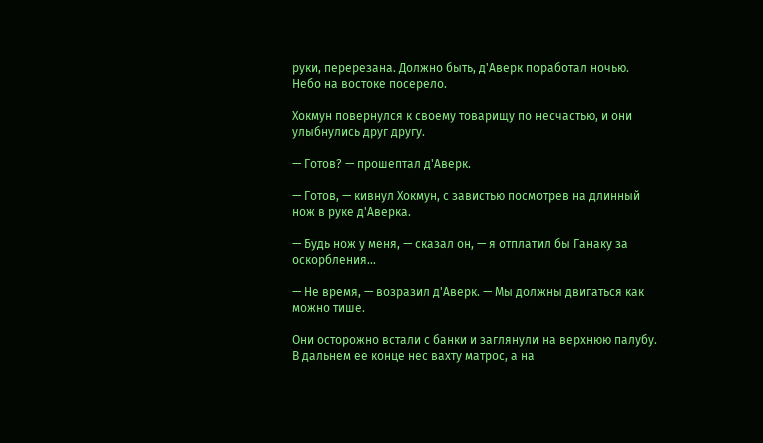руки, перерезана. Должно быть, д'Аверк поработал ночью. Небо на востоке посерело.

Хокмун повернулся к своему товарищу по несчастью, и они улыбнулись друг другу.

— Готов? — прошептал д'Аверк.

— Готов, — кивнул Хокмун, с завистью посмотрев на длинный нож в руке д'Аверка.

— Будь нож у меня, — сказал он, — я отплатил бы Ганаку за оскорбления…

— Не время, — возразил д'Аверк. — Мы должны двигаться как можно тише.

Они осторожно встали с банки и заглянули на верхнюю палубу. В дальнем ее конце нес вахту матрос, а на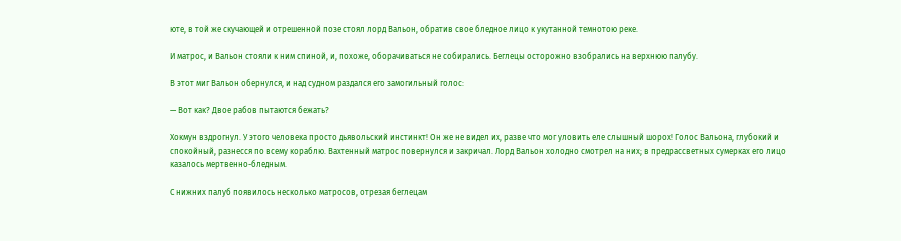юте, в той же скучающей и отрешенной позе стоял лорд Вальон, обратив свое бледное лицо к укутанной темнотою реке.

И матрос, и Вальон стояли к ним спиной, и, похоже, оборачиваться не собирались. Беглецы осторожно взобрались на верхнюю палубу.

В этот миг Вальон обернулся, и над судном раздался его замогильный голос:

— Вот как? Двое рабов пытаются бежать?

Хокмун вздрогнул. У этого человека просто дьявольский инстинкт! Он же не видел их, разве что мог уловить еле слышный шорох! Голос Вальона, глубокий и спокойный, разнесся по всему кораблю. Вахтенный матрос повернулся и закричал. Лорд Вальон холодно смотрел на них; в предрассветных сумерках его лицо казалось мертвенно-бледным.

С нижних палуб появилось несколько матросов, отрезая беглецам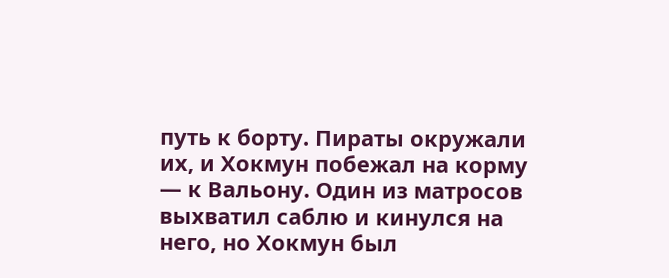путь к борту. Пираты окружали их, и Хокмун побежал на корму — к Вальону. Один из матросов выхватил саблю и кинулся на него, но Хокмун был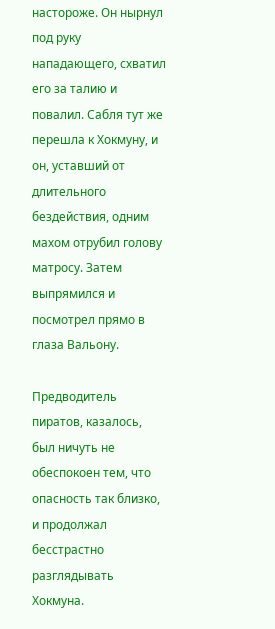настороже. Он нырнул под руку нападающего, схватил его за талию и повалил. Сабля тут же перешла к Хокмуну, и он, уставший от длительного бездействия, одним махом отрубил голову матросу. Затем выпрямился и посмотрел прямо в глаза Вальону.

Предводитель пиратов, казалось, был ничуть не обеспокоен тем, что опасность так близко, и продолжал бесстрастно разглядывать Хокмуна.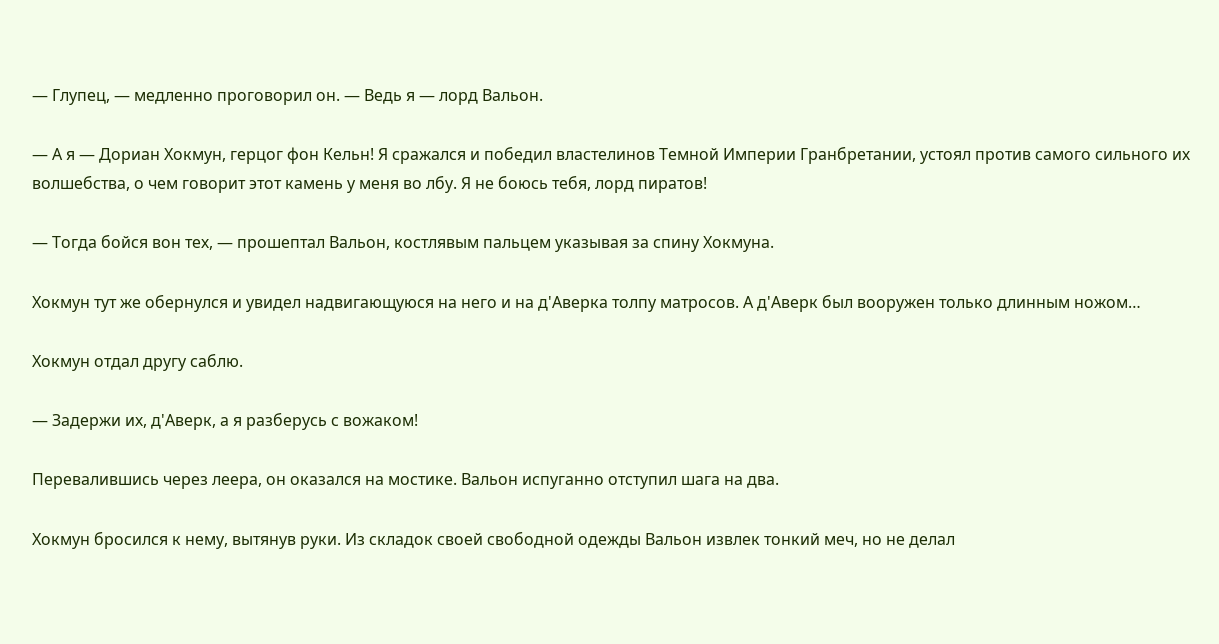— Глупец, — медленно проговорил он. — Ведь я — лорд Вальон.

— А я — Дориан Хокмун, герцог фон Кельн! Я сражался и победил властелинов Темной Империи Гранбретании, устоял против самого сильного их волшебства, о чем говорит этот камень у меня во лбу. Я не боюсь тебя, лорд пиратов!

— Тогда бойся вон тех, — прошептал Вальон, костлявым пальцем указывая за спину Хокмуна.

Хокмун тут же обернулся и увидел надвигающуюся на него и на д'Аверка толпу матросов. А д'Аверк был вооружен только длинным ножом…

Хокмун отдал другу саблю.

— Задержи их, д'Аверк, а я разберусь с вожаком!

Перевалившись через леера, он оказался на мостике. Вальон испуганно отступил шага на два.

Хокмун бросился к нему, вытянув руки. Из складок своей свободной одежды Вальон извлек тонкий меч, но не делал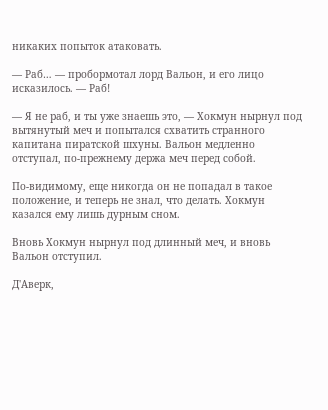никаких попыток атаковать.

— Раб… — пробормотал лорд Вальон, и его лицо исказилось. — Раб!

— Я не раб, и ты уже знаешь это, — Хокмун нырнул под вытянутый меч и попытался схватить странного капитана пиратской шхуны. Вальон медленно отступал, по-прежнему держа меч перед собой.

По-видимому, еще никогда он не попадал в такое положение, и теперь не знал, что делать. Хокмун казался ему лишь дурным сном.

Вновь Хокмун нырнул под длинный меч, и вновь Вальон отступил.

Д'Аверк,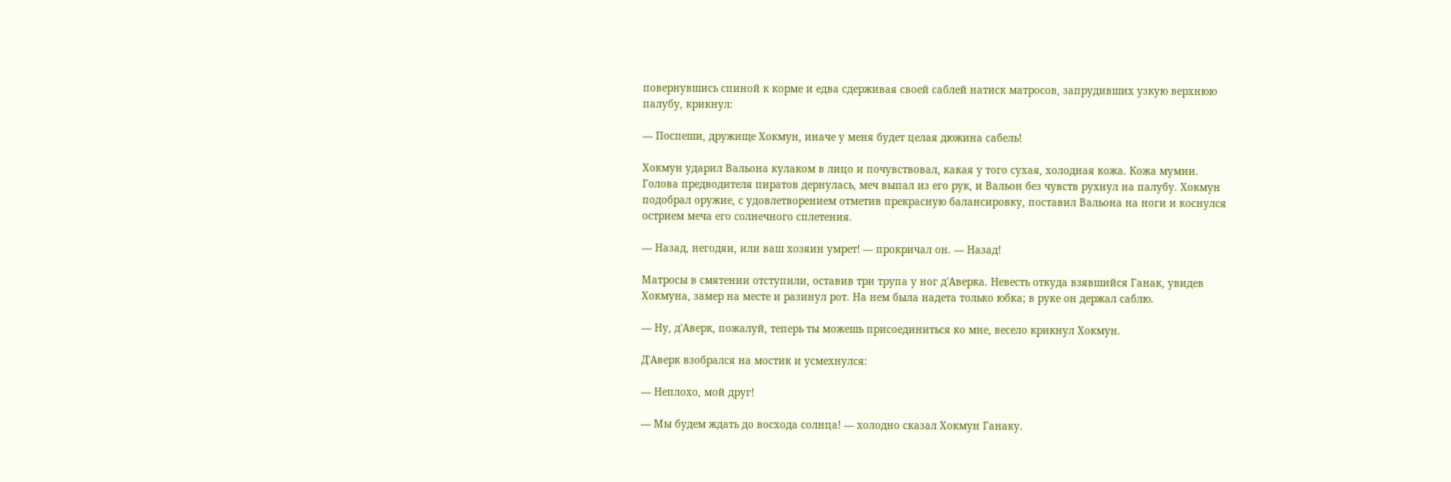повернувшись спиной к корме и едва сдерживая своей саблей натиск матросов, запрудивших узкую верхнюю палубу, крикнул:

— Поспеши, дружище Хокмун, иначе у меня будет целая дюжина сабель!

Хокмун ударил Вальона кулаком в лицо и почувствовал, какая у того сухая, холодная кожа. Кожа мумии. Голова предводителя пиратов дернулась, меч выпал из его рук, и Вальон без чувств рухнул на палубу. Хокмун подобрал оружие, с удовлетворением отметив прекрасную балансировку, поставил Вальона на ноги и коснулся острием меча его солнечного сплетения.

— Назад, негодяи, или ваш хозяин умрет! — прокричал он. — Назад!

Матросы в смятении отступили, оставив три трупа у ног д'Аверка. Невесть откуда взявшийся Ганак, увидев Хокмуна, замер на месте и разинул рот. На нем была надета только юбка; в руке он держал саблю.

— Ну, д'Аверк, пожалуй, теперь ты можешь присоединиться ко мне, весело крикнул Хокмун.

Д'Аверк взобрался на мостик и усмехнулся:

— Неплохо, мой друг!

— Мы будем ждать до восхода солнца! — холодно сказал Хокмун Ганаку.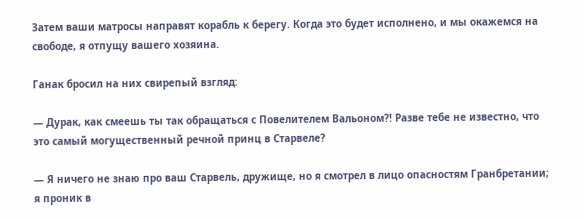Затем ваши матросы направят корабль к берегу. Когда это будет исполнено, и мы окажемся на свободе, я отпущу вашего хозяина.

Ганак бросил на них свирепый взгляд:

— Дурак, как смеешь ты так обращаться с Повелителем Вальоном?! Разве тебе не известно, что это самый могущественный речной принц в Старвеле?

— Я ничего не знаю про ваш Старвель, дружище, но я смотрел в лицо опасностям Гранбретании; я проник в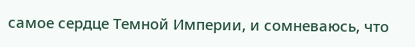самое сердце Темной Империи, и сомневаюсь, что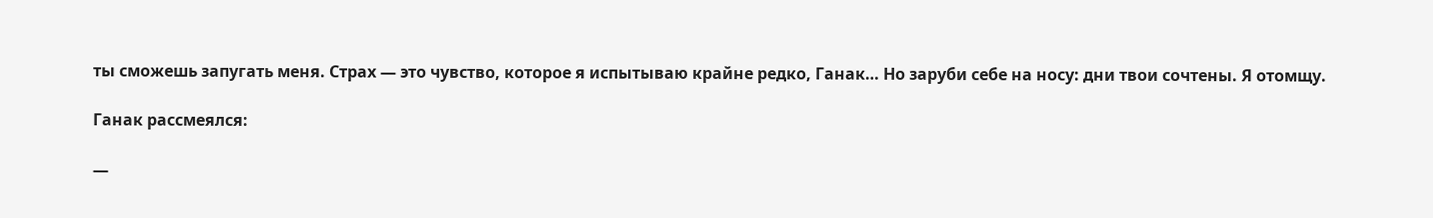ты сможешь запугать меня. Страх — это чувство, которое я испытываю крайне редко, Ганак… Но заруби себе на носу: дни твои сочтены. Я отомщу.

Ганак рассмеялся:

—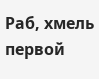Раб, хмель первой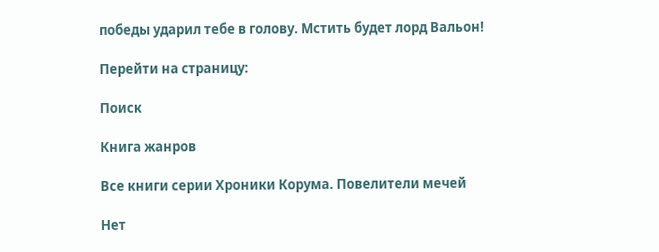победы ударил тебе в голову. Мстить будет лорд Вальон!

Перейти на страницу:

Поиск

Книга жанров

Все книги серии Хроники Корума. Повелители мечей

Нет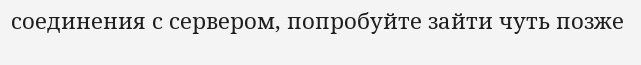соединения с сервером, попробуйте зайти чуть позже